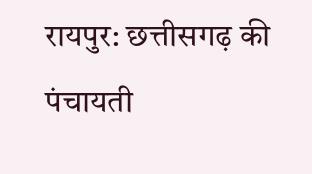रायपुर: छत्तीसगढ़ की पंचायती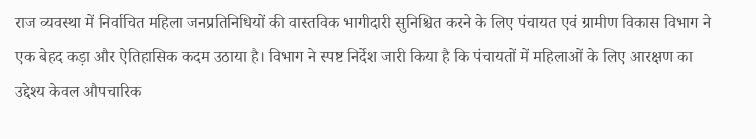राज व्यवस्था में निर्वाचित महिला जनप्रतिनिधियों की वास्तविक भागीदारी सुनिश्चित करने के लिए पंचायत एवं ग्रामीण विकास विभाग ने एक बेहद कड़ा और ऐतिहासिक कदम उठाया है। विभाग ने स्पष्ट निर्देश जारी किया है कि पंचायतों में महिलाओं के लिए आरक्षण का उद्देश्य केवल औपचारिक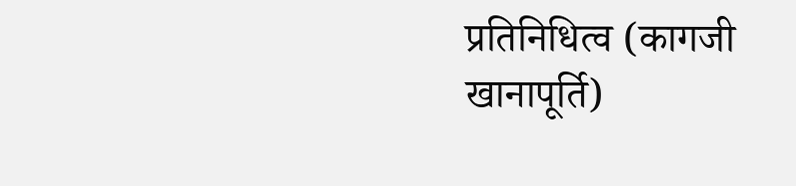प्रतिनिधित्व (कागजी खानापूर्ति)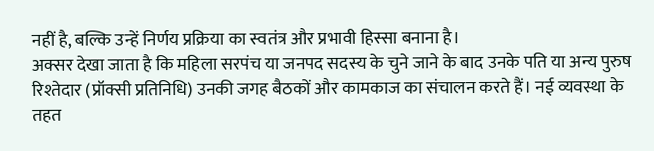नहीं है, बल्कि उन्हें निर्णय प्रक्रिया का स्वतंत्र और प्रभावी हिस्सा बनाना है।
अक्सर देखा जाता है कि महिला सरपंच या जनपद सदस्य के चुने जाने के बाद उनके पति या अन्य पुरुष रिश्तेदार (प्रॉक्सी प्रतिनिधि) उनकी जगह बैठकों और कामकाज का संचालन करते हैं। नई व्यवस्था के तहत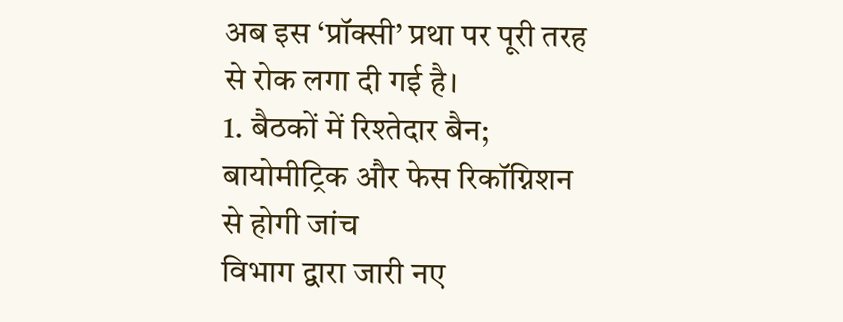अब इस ‘प्रॉक्सी’ प्रथा पर पूरी तरह से रोक लगा दी गई है।
1. बैठकों में रिश्तेदार बैन; बायोमीट्रिक और फेस रिकॉग्निशन से होगी जांच
विभाग द्वारा जारी नए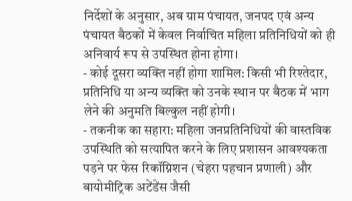निर्देशों के अनुसार, अब ग्राम पंचायत, जनपद एवं अन्य पंचायत बैठकों में केवल निर्वाचित महिला प्रतिनिधियों को ही अनिवार्य रूप से उपस्थित होना होगा।
- कोई दूसरा व्यक्ति नहीं होगा शामिल: किसी भी रिश्तेदार, प्रतिनिधि या अन्य व्यक्ति को उनके स्थान पर बैठक में भाग लेने की अनुमति बिल्कुल नहीं होगी।
- तकनीक का सहारा: महिला जनप्रतिनिधियों की वास्तविक उपस्थिति को सत्यापित करने के लिए प्रशासन आवश्यकता पड़ने पर फेस रिकॉग्निशन (चेहरा पहचान प्रणाली) और बायोमीट्रिक अटेंडेंस जैसी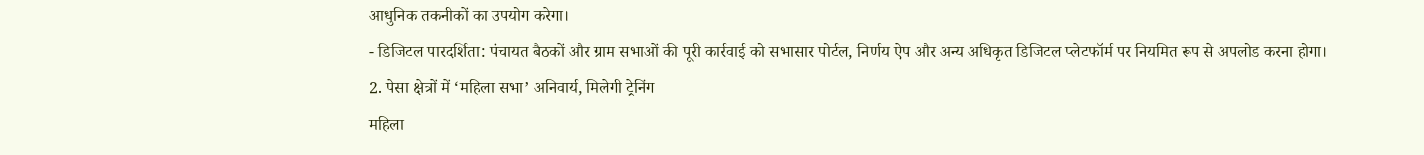आधुनिक तकनीकों का उपयोग करेगा।
- डिजिटल पारदर्शिता: पंचायत बैठकों और ग्राम सभाओं की पूरी कार्रवाई को सभासार पोर्टल, निर्णय ऐप और अन्य अधिकृत डिजिटल प्लेटफॉर्म पर नियमित रूप से अपलोड करना होगा।
2. पेसा क्षेत्रों में ‘महिला सभा’ अनिवार्य, मिलेगी ट्रेनिंग
महिला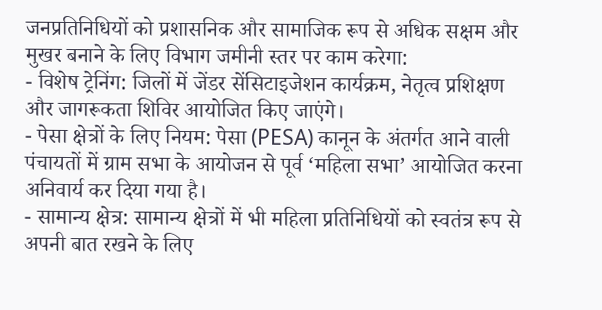जनप्रतिनिधियों को प्रशासनिक और सामाजिक रूप से अधिक सक्षम और मुखर बनाने के लिए विभाग जमीनी स्तर पर काम करेगा:
- विशेष ट्रेनिंग: जिलों में जेंडर सेंसिटाइजेशन कार्यक्रम, नेतृत्व प्रशिक्षण और जागरूकता शिविर आयोजित किए जाएंगे।
- पेसा क्षेत्रों के लिए नियम: पेसा (PESA) कानून के अंतर्गत आने वाली पंचायतों में ग्राम सभा के आयोजन से पूर्व ‘महिला सभा’ आयोजित करना अनिवार्य कर दिया गया है।
- सामान्य क्षेत्र: सामान्य क्षेत्रों में भी महिला प्रतिनिधियों को स्वतंत्र रूप से अपनी बात रखने के लिए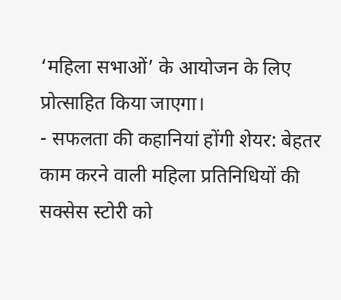‘महिला सभाओं’ के आयोजन के लिए प्रोत्साहित किया जाएगा।
- सफलता की कहानियां होंगी शेयर: बेहतर काम करने वाली महिला प्रतिनिधियों की सक्सेस स्टोरी को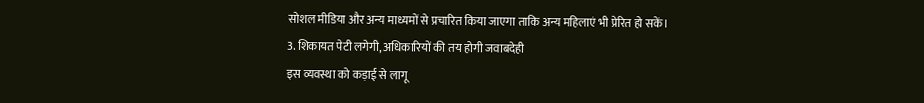सोशल मीडिया और अन्य माध्यमों से प्रचारित किया जाएगा ताकि अन्य महिलाएं भी प्रेरित हो सकें।
3. शिकायत पेटी लगेगी, अधिकारियों की तय होगी जवाबदेही
इस व्यवस्था को कड़ाई से लागू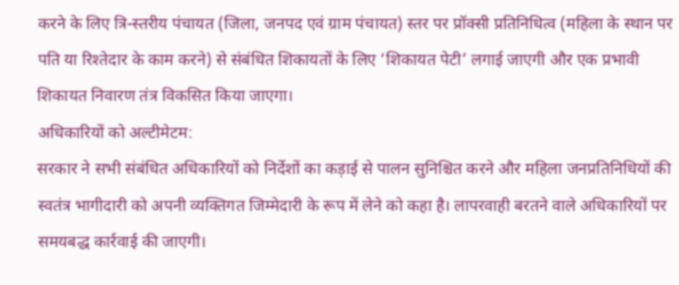करने के लिए त्रि-स्तरीय पंचायत (जिला, जनपद एवं ग्राम पंचायत) स्तर पर प्रॉक्सी प्रतिनिधित्व (महिला के स्थान पर पति या रिश्तेदार के काम करने) से संबंधित शिकायतों के लिए ‘शिकायत पेटी’ लगाई जाएगी और एक प्रभावी शिकायत निवारण तंत्र विकसित किया जाएगा।
अधिकारियों को अल्टीमेटम:
सरकार ने सभी संबंधित अधिकारियों को निर्देशों का कड़ाई से पालन सुनिश्चित करने और महिला जनप्रतिनिधियों की स्वतंत्र भागीदारी को अपनी व्यक्तिगत जिम्मेदारी के रूप में लेने को कहा है। लापरवाही बरतने वाले अधिकारियों पर समयबद्ध कार्रवाई की जाएगी।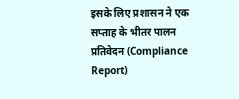इसके लिए प्रशासन ने एक सप्ताह के भीतर पालन प्रतिवेदन (Compliance Report)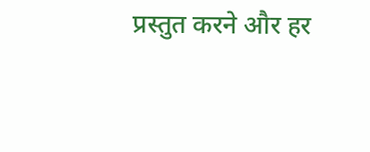प्रस्तुत करने और हर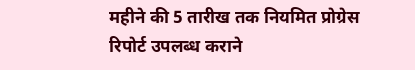महीने की 5 तारीख तक नियमित प्रोग्रेस रिपोर्ट उपलब्ध कराने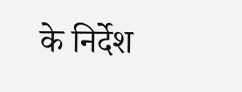के निर्देश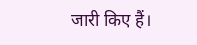जारी किए हैं।